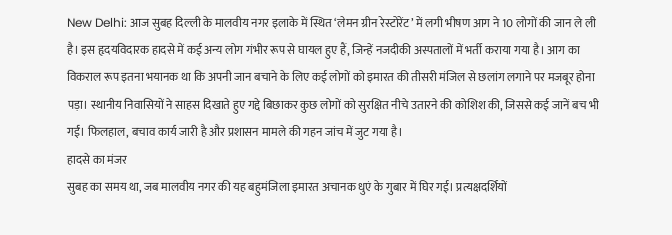New Delhi: आज सुबह दिल्ली के मालवीय नगर इलाके में स्थित ‘लेमन ग्रीन रेस्टोरेंट’ में लगी भीषण आग ने 10 लोगों की जान ले ली है। इस हृदयविदारक हादसे में कई अन्य लोग गंभीर रूप से घायल हुए हैं, जिन्हें नजदीकी अस्पतालों में भर्ती कराया गया है। आग का विकराल रूप इतना भयानक था कि अपनी जान बचाने के लिए कई लोगों को इमारत की तीसरी मंजिल से छलांग लगाने पर मजबूर होना पड़ा। स्थानीय निवासियों ने साहस दिखाते हुए गद्दे बिछाकर कुछ लोगों को सुरक्षित नीचे उतारने की कोशिश की, जिससे कई जानें बच भी गईं। फिलहाल, बचाव कार्य जारी है और प्रशासन मामले की गहन जांच में जुट गया है।
हादसे का मंजर
सुबह का समय था, जब मालवीय नगर की यह बहुमंजिला इमारत अचानक धुएं के गुबार में घिर गई। प्रत्यक्षदर्शियों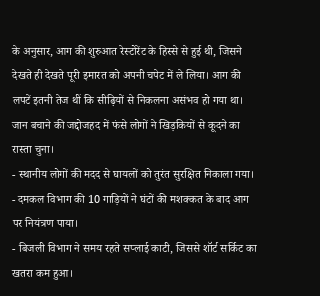के अनुसार, आग की शुरुआत रेस्टोरेंट के हिस्से से हुई थी, जिसने देखते ही देखते पूरी इमारत को अपनी चपेट में ले लिया। आग की लपटें इतनी तेज थीं कि सीढ़ियों से निकलना असंभव हो गया था। जान बचाने की जद्दोजहद में फंसे लोगों ने खिड़कियों से कूदने का रास्ता चुना।
- स्थानीय लोगों की मदद से घायलों को तुरंत सुरक्षित निकाला गया।
- दमकल विभाग की 10 गाड़ियों ने घंटों की मशक्कत के बाद आग पर नियंत्रण पाया।
- बिजली विभाग ने समय रहते सप्लाई काटी, जिससे शॉर्ट सर्किट का खतरा कम हुआ।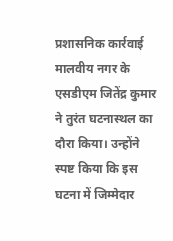प्रशासनिक कार्रवाई
मालवीय नगर के एसडीएम जितेंद्र कुमार ने तुरंत घटनास्थल का दौरा किया। उन्होंने स्पष्ट किया कि इस घटना में जिम्मेदार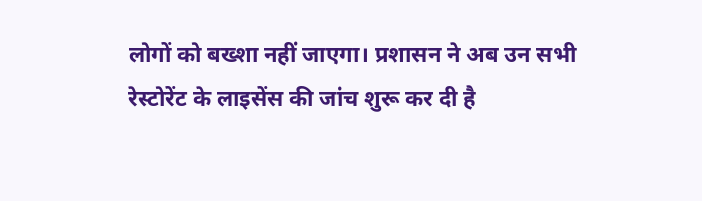लोगों को बख्शा नहीं जाएगा। प्रशासन ने अब उन सभी रेस्टोरेंट के लाइसेंस की जांच शुरू कर दी है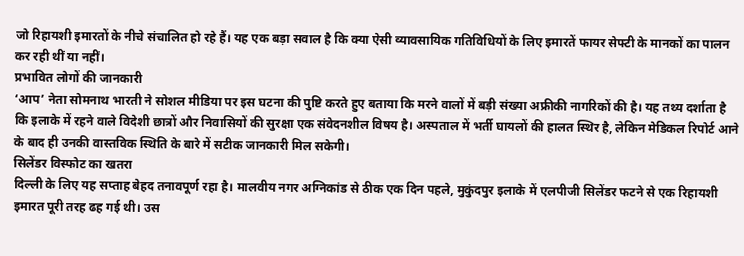जो रिहायशी इमारतों के नीचे संचालित हो रहे हैं। यह एक बड़ा सवाल है कि क्या ऐसी व्यावसायिक गतिविधियों के लिए इमारतें फायर सेफ्टी के मानकों का पालन कर रही थीं या नहीं।
प्रभावित लोगों की जानकारी
‘आप’ नेता सोमनाथ भारती ने सोशल मीडिया पर इस घटना की पुष्टि करते हुए बताया कि मरने वालों में बड़ी संख्या अफ्रीकी नागरिकों की है। यह तथ्य दर्शाता है कि इलाके में रहने वाले विदेशी छात्रों और निवासियों की सुरक्षा एक संवेदनशील विषय है। अस्पताल में भर्ती घायलों की हालत स्थिर है, लेकिन मेडिकल रिपोर्ट आने के बाद ही उनकी वास्तविक स्थिति के बारे में सटीक जानकारी मिल सकेगी।
सिलेंडर विस्फोट का खतरा
दिल्ली के लिए यह सप्ताह बेहद तनावपूर्ण रहा है। मालवीय नगर अग्निकांड से ठीक एक दिन पहले, मुकुंदपुर इलाके में एलपीजी सिलेंडर फटने से एक रिहायशी इमारत पूरी तरह ढह गई थी। उस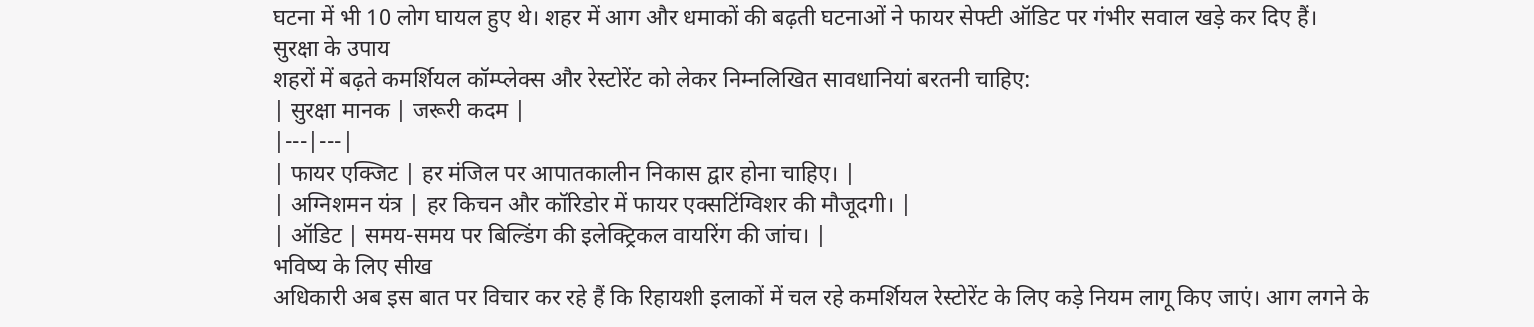घटना में भी 10 लोग घायल हुए थे। शहर में आग और धमाकों की बढ़ती घटनाओं ने फायर सेफ्टी ऑडिट पर गंभीर सवाल खड़े कर दिए हैं।
सुरक्षा के उपाय
शहरों में बढ़ते कमर्शियल कॉम्प्लेक्स और रेस्टोरेंट को लेकर निम्नलिखित सावधानियां बरतनी चाहिए:
| सुरक्षा मानक | जरूरी कदम |
|---|---|
| फायर एक्जिट | हर मंजिल पर आपातकालीन निकास द्वार होना चाहिए। |
| अग्निशमन यंत्र | हर किचन और कॉरिडोर में फायर एक्सटिंग्विशर की मौजूदगी। |
| ऑडिट | समय-समय पर बिल्डिंग की इलेक्ट्रिकल वायरिंग की जांच। |
भविष्य के लिए सीख
अधिकारी अब इस बात पर विचार कर रहे हैं कि रिहायशी इलाकों में चल रहे कमर्शियल रेस्टोरेंट के लिए कड़े नियम लागू किए जाएं। आग लगने के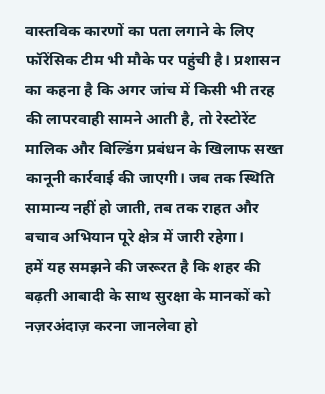वास्तविक कारणों का पता लगाने के लिए फॉरेंसिक टीम भी मौके पर पहुंची है। प्रशासन का कहना है कि अगर जांच में किसी भी तरह की लापरवाही सामने आती है, तो रेस्टोरेंट मालिक और बिल्डिंग प्रबंधन के खिलाफ सख्त कानूनी कार्रवाई की जाएगी। जब तक स्थिति सामान्य नहीं हो जाती, तब तक राहत और बचाव अभियान पूरे क्षेत्र में जारी रहेगा।
हमें यह समझने की जरूरत है कि शहर की बढ़ती आबादी के साथ सुरक्षा के मानकों को नज़रअंदाज़ करना जानलेवा हो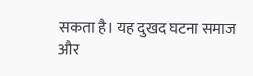सकता है। यह दुखद घटना समाज और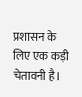प्रशासन के लिए एक कड़ी चेतावनी है।